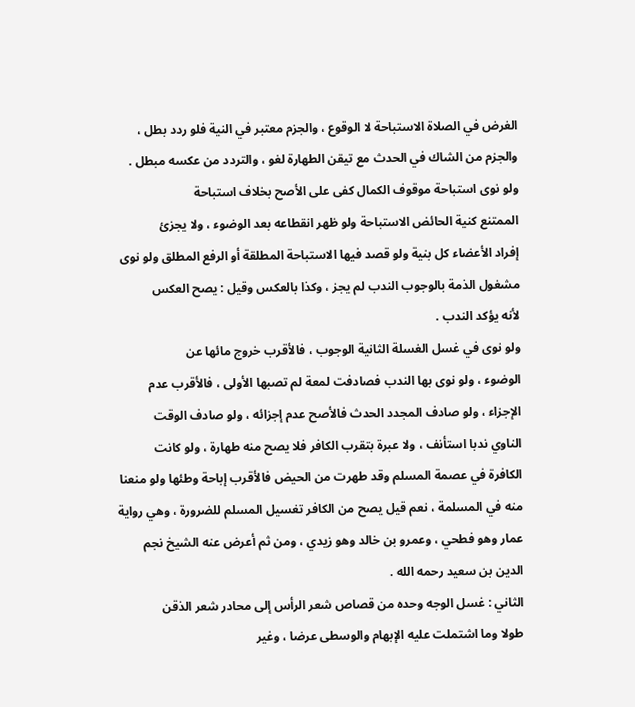الغرض في الصلاة الاستباحة لا الوقوع ، والجزم معتبر في النية فلو ردد بطل ،
والجزم من الشاك في الحدث مع تيقن الطهارة لغو ، والتردد من عكسه مبطل .
ولو نوى استباحة موقوف الكمال كفى على الأصح بخلاف استباحة
الممتنع كنية الحائض الاستباحة ولو ظهر انقطاعه بعد الوضوء ، ولا يجزئ
إفراد الأعضاء كل بنية ولو قصد فيها الاستباحة المطلقة أو الرفع المطلق ولو نوى
مشغول الذمة بالوجوب الندب لم يجز ، وكذا بالعكس وقيل : يصح العكس
لأنه يؤكد الندب .
ولو نوى في غسل الغسلة الثانية الوجوب ، فالأقرب خروج مائها عن
الوضوء ، ولو نوى بها الندب فصادفت لمعة لم تصبها الأولى ، فالأقرب عدم
الإجزاء ، ولو صادف المجدد الحدث فالأصح عدم إجزائه ، ولو صادف الوقت
الناوي ندبا استأنف ، ولا عبرة بتقرب الكافر فلا يصح منه طهارة ، ولو كانت
الكافرة في عصمة المسلم وقد طهرت من الحيض فالأقرب إباحة وطئها ولو منعنا
منه في المسلمة ، نعم قيل يصح من الكافر تغسيل المسلم للضرورة ، وهي رواية
عمار وهو فطحي ، وعمرو بن خالد وهو زيدي ، ومن ثم أعرض عنه الشيخ نجم
الدين بن سعيد رحمه الله .
الثاني : غسل الوجه وحده من قصاص شعر الرأس إلى محادر شعر الذقن
طولا وما اشتملت عليه الإبهام والوسطى عرضا ، وغير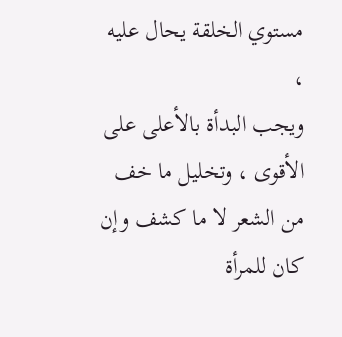مستوي الخلقة يحال عليه ،
ويجب البدأة بالأعلى على الأقوى ، وتخليل ما خف من الشعر لا ما كشف وإن
كان للمرأة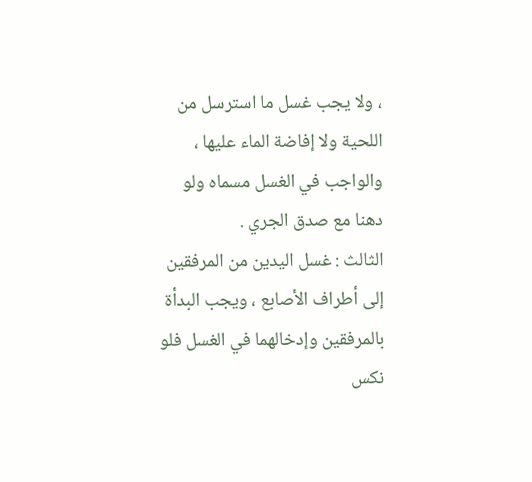، ولا يجب غسل ما استرسل من اللحية ولا إفاضة الماء عليها ،
والواجب في الغسل مسماه ولو دهنا مع صدق الجري .
الثالث : غسل اليدين من المرفقين إلى أطراف الأصابع ، ويجب البدأة
بالمرفقين وإدخالهما في الغسل فلو نكس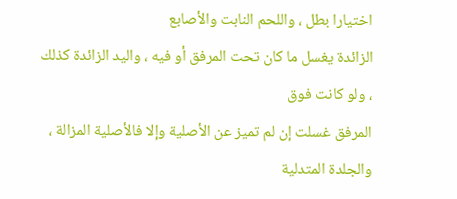اختيارا بطل ، واللحم النابت والأصابع
الزائدة يغسل ما كان تحت المرفق أو فيه ، واليد الزائدة كذلك ، ولو كانت فوق
المرفق غسلت إن لم تميز عن الأصلية وإلا فالأصلية المزالة ، والجلدة المتدلية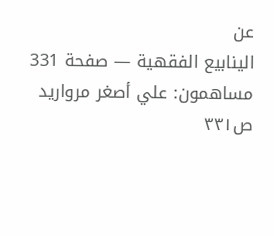عن
الينابيع الفقهية — صفحة 331
مساهمون: علي أصغر مرواريد
ص٣٣١